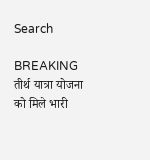Search

BREAKING
तीर्थ यात्रा योजना को मिले भारी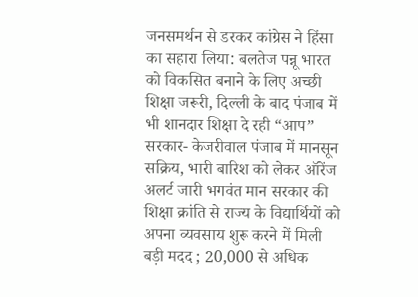जनसमर्थन से डरकर कांग्रेस ने हिंसा का सहारा लिया: बलतेज पन्नू भारत को विकसित बनाने के लिए अच्छी शिक्षा जरूरी, दिल्ली के बाद पंजाब में भी शानदार शिक्षा दे रही “आप” सरकार- केजरीवाल पंजाब में मानसून सक्रिय, भारी बारिश को लेकर ऑरेंज अलर्ट जारी भगवंत मान सरकार की शिक्षा क्रांति से राज्य के विद्यार्थियों को अपना व्यवसाय शुरू करने में मिली बड़ी मदद ; 20,000 से अधिक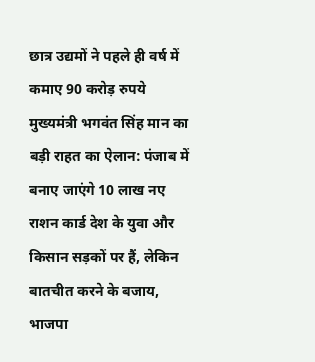छात्र उद्यमों ने पहले ही वर्ष में कमाए 90 करोड़ रुपये मुख्यमंत्री भगवंत सिंह मान का बड़ी राहत का ऐलान: पंजाब में बनाए जाएंगे 10 लाख नए राशन कार्ड देश के युवा और किसान सड़कों पर हैं, लेकिन बातचीत करने के बजाय, भाजपा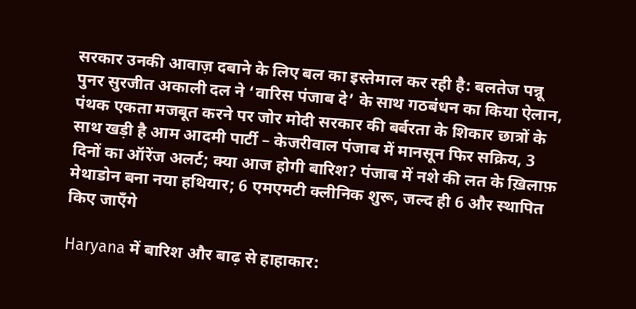सरकार उनकी आवाज़ दबाने के लिए बल का इस्तेमाल कर रही है: बलतेज पन्नू पुनर सुरजीत अकाली दल ने ‘वारिस पंजाब दे’ के साथ गठबंधन का किया ऐलान, पंथक एकता मजबूत करने पर जोर मोदी सरकार की बर्बरता के शिकार छात्रों के साथ खड़ी है आम आदमी पार्टी – केजरीवाल पंजाब में मानसून फिर सक्रिय, 3 दिनों का ऑरेंज अलर्ट; क्या आज होगी बारिश? पंजाब में नशे की लत के ख़िलाफ़ मेथाडोन बना नया हथियार; 6 एमएमटी क्लीनिक शुरू, जल्द ही 6 और स्थापित किए जाएँगे

Haryana में बारिश और बाढ़ से हाहाकार: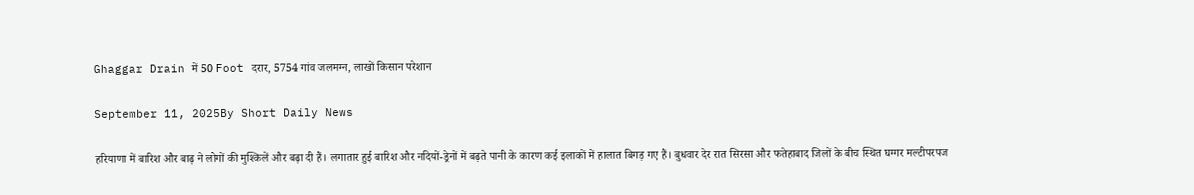Ghaggar Drain में 50 Foot दरार, 5754 गांव जलमग्न, लाखों किसान परेशान

September 11, 2025By Short Daily News

हरियाणा में बारिश और बाढ़ ने लोगों की मुश्किलें और बढ़ा दी हैं। लगातार हुई बारिश और नदियों-ड्रेनों में बढ़ते पानी के कारण कई इलाकों में हालात बिगड़ गए हैं। बुधवार देर रात सिरसा और फतेहाबाद जिलों के बीच स्थित घग्गर मल्टीपरपज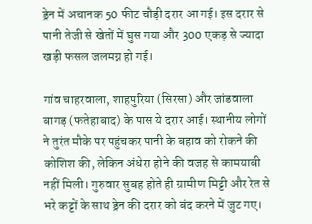ड्रेन में अचानक 50 फीट चौड़ी दरार आ गई। इस दरार से पानी तेजी से खेतों में घुस गया और 300 एकड़ से ज्यादा खड़ी फसल जलमग्न हो गई।

गांव चाहरवाला, शाहपुरिया (सिरसा) और जांडवाला बागड़ (फतेहाबाद) के पास ये दरार आई। स्थानीय लोगों ने तुरंत मौके पर पहुंचकर पानी के बहाव को रोकने की कोशिश की, लेकिन अंधेरा होने की वजह से कामयाबी नहीं मिली। गुरुवार सुबह होते ही ग्रामीण मिट्टी और रेत से भरे कट्टों के साथ ड्रेन की दरार को बंद करने में जुट गए।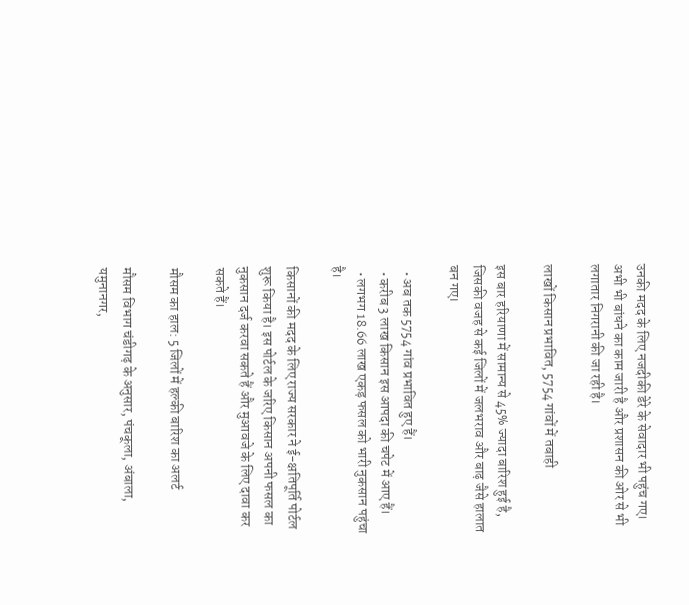उनकी मदद के लिए नजदीकी डेरे के सेवादार भी पहुंच गए। अभी भी बांधने का काम जारी है और प्रशासन की ओर से भी लगातार निगरानी की जा रही है।

लाखों किसान प्रभावित, 5754 गांवों में तबाही

इस बार हरियाणा में सामान्य से 45% ज्यादा बारिश हुई है, जिसकी वजह से कई जिलों में जलभराव और बाढ़ जैसे हालात बन गए।

  • अब तक 5754 गांव प्रभावित हुए हैं।
  • करीब 3 लाख किसान इस आपदा की चपेट में आए हैं।
  • लगभग 18.66 लाख एकड़ फसल को भारी नुकसान पहुंचा है।

किसानों की मदद के लिए राज्य सरकार ने ई-क्षतिपूर्ति पोर्टल शुरू किया है। इस पोर्टल के जरिए किसान अपनी फसल का नुकसान दर्ज करवा सकते हैं और मुआवजे के लिए दावा कर सकते हैं।

मौसम का हाल: 5 जिलों में हल्की बारिश का अलर्ट

मौसम विभाग चंडीगढ़ के अनुसार, पंचकूला, अंबाला, यमुनानगर,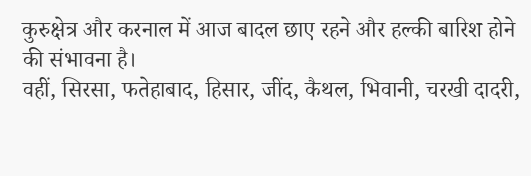कुरुक्षेत्र और करनाल में आज बादल छाए रहने और हल्की बारिश होने की संभावना है।
वहीं, सिरसा, फतेहाबाद, हिसार, जींद, कैथल, भिवानी, चरखी दादरी,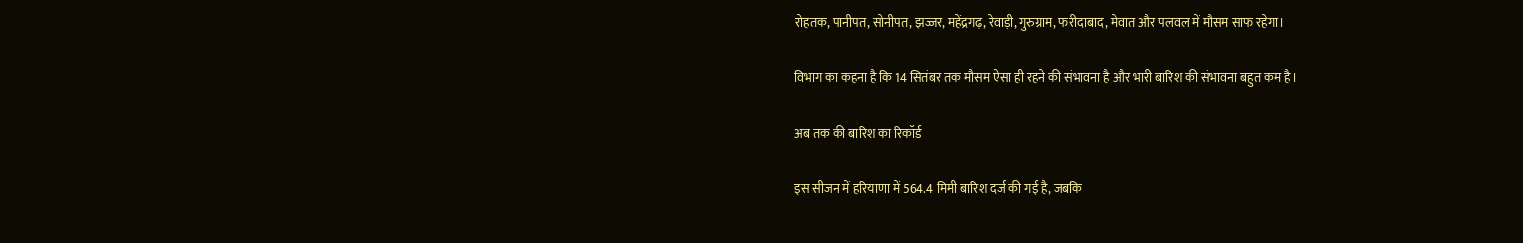रोहतक, पानीपत, सोनीपत, झज्जर, महेंद्रगढ़, रेवाड़ी, गुरुग्राम, फरीदाबाद, मेवात और पलवल में मौसम साफ रहेगा।

विभाग का कहना है कि 14 सितंबर तक मौसम ऐसा ही रहने की संभावना है और भारी बारिश की संभावना बहुत कम है।

अब तक की बारिश का रिकॉर्ड

इस सीजन में हरियाणा में 564.4 मिमी बारिश दर्ज की गई है, जबकि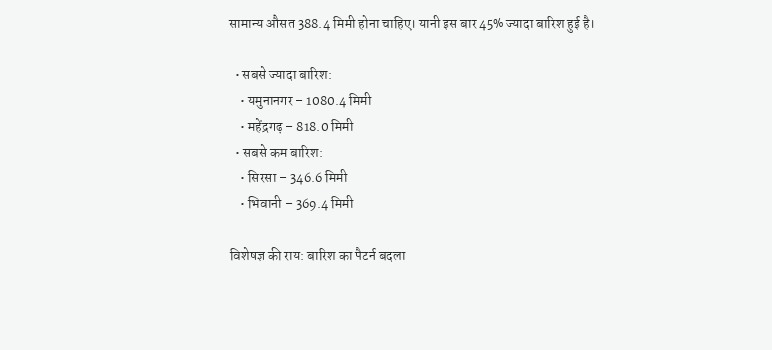सामान्य औसत 388.4 मिमी होना चाहिए। यानी इस बार 45% ज्यादा बारिश हुई है।

  • सबसे ज्यादा बारिश:
    • यमुनानगर – 1080.4 मिमी
    • महेंद्रगढ़ – 818.0 मिमी
  • सबसे कम बारिश:
    • सिरसा – 346.6 मिमी
    • भिवानी – 369.4 मिमी

विशेषज्ञ की राय: बारिश का पैटर्न बदला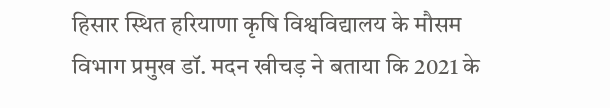हिसार स्थित हरियाणा कृषि विश्वविद्यालय के मौसम विभाग प्रमुख डॉ. मदन खीचड़ ने बताया कि 2021 के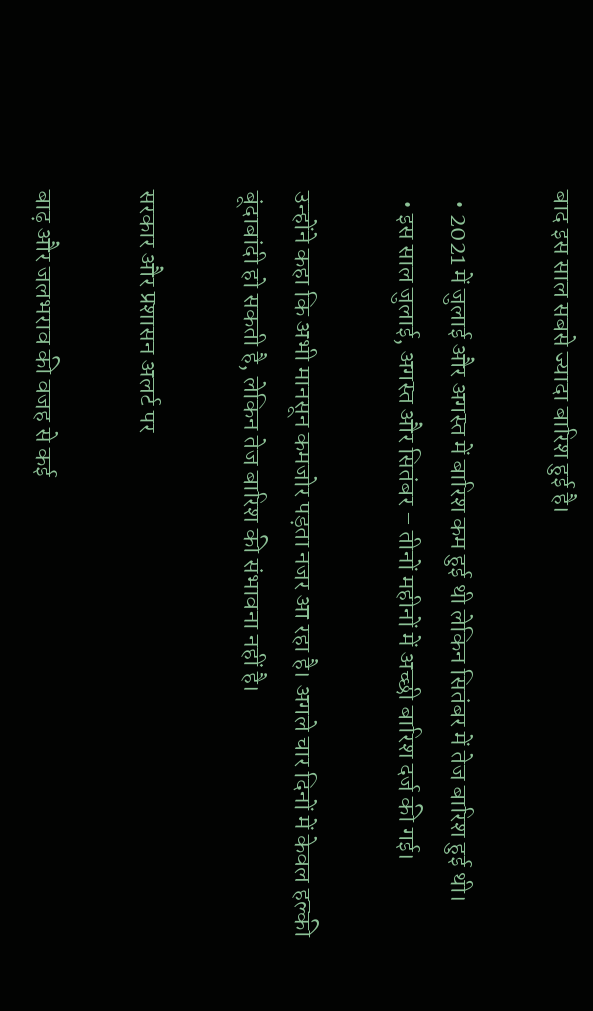बाद इस साल सबसे ज्यादा बारिश हुई है।

  • 2021 में जुलाई और अगस्त में बारिश कम हुई थी लेकिन सितंबर में तेज बारिश हुई थी।
  • इस साल जुलाई, अगस्त और सितंबर – तीनों महीनों में अच्छी बारिश दर्ज की गई।

उन्होंने कहा कि अभी मानसून कमजोर पड़ता नजर आ रहा है। अगले चार दिनों में केवल हल्की बूंदाबांदी हो सकती है, लेकिन तेज बारिश की संभावना नहीं है।

सरकार और प्रशासन अलर्ट पर

बाढ़ और जलभराव की वजह से कई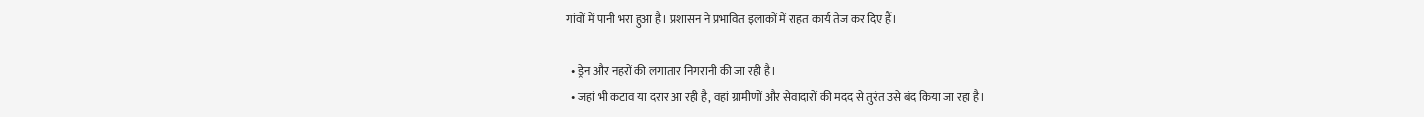गांवों में पानी भरा हुआ है। प्रशासन ने प्रभावित इलाकों में राहत कार्य तेज कर दिए हैं।

  • ड्रेन और नहरों की लगातार निगरानी की जा रही है।
  • जहां भी कटाव या दरार आ रही है, वहां ग्रामीणों और सेवादारों की मदद से तुरंत उसे बंद किया जा रहा है।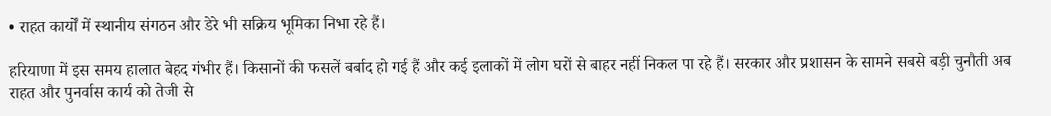• राहत कार्यों में स्थानीय संगठन और डेरे भी सक्रिय भूमिका निभा रहे हैं।

हरियाणा में इस समय हालात बेहद गंभीर हैं। किसानों की फसलें बर्बाद हो गई हैं और कई इलाकों में लोग घरों से बाहर नहीं निकल पा रहे हैं। सरकार और प्रशासन के सामने सबसे बड़ी चुनौती अब राहत और पुनर्वास कार्य को तेजी से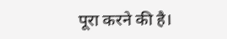पूरा करने की है।